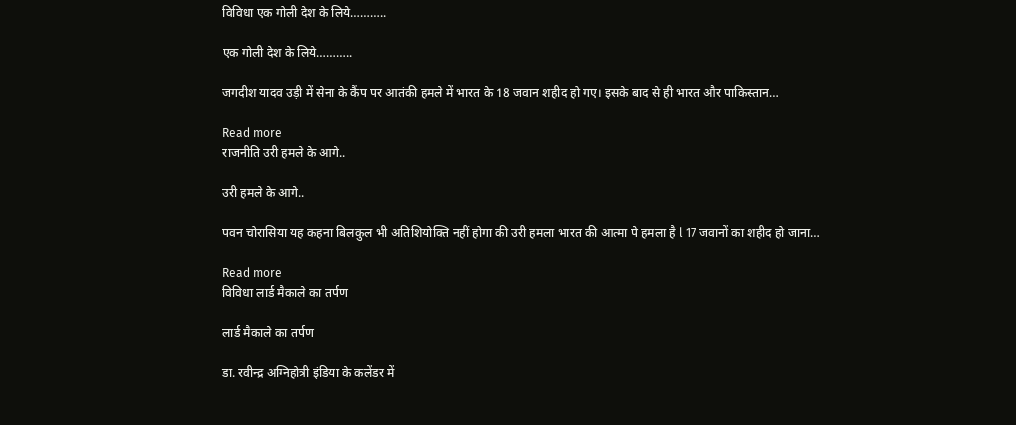विविधा एक गोली देश के लिये………..

एक गोली देश के लिये………..

जगदीश यादव उड़ी में सेना के कैंप पर आतंकी हमले में भारत के 18 जवान शहीद हो गए। इसके बाद से ही भारत और पाकिस्तान…

Read more
राजनीति उरी हमले के आगे..

उरी हमले के आगे..

पवन चोरासिया यह कहना बिलकुल भी अतिशियोक्ति नहीं होगा की उरी हमला भारत की आत्मा पे हमला है l 17 जवानों का शहीद हो जाना…

Read more
विविधा लार्ड मैकाले का तर्पण

लार्ड मैकाले का तर्पण

डा. रवीन्द्र अग्निहोत्री इंडिया के कलेंडर में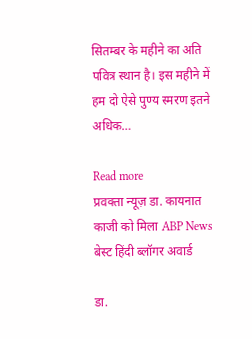सितम्बर के महीने का अति पवित्र स्थान है। इस महीने में हम दो ऐसे पुण्य स्मरण इतने अधिक…

Read more
प्रवक्ता न्यूज़ डा. कायनात काजी को मिला ABP News बेस्ट हिंदी ब्लॉगर अवार्ड

डा.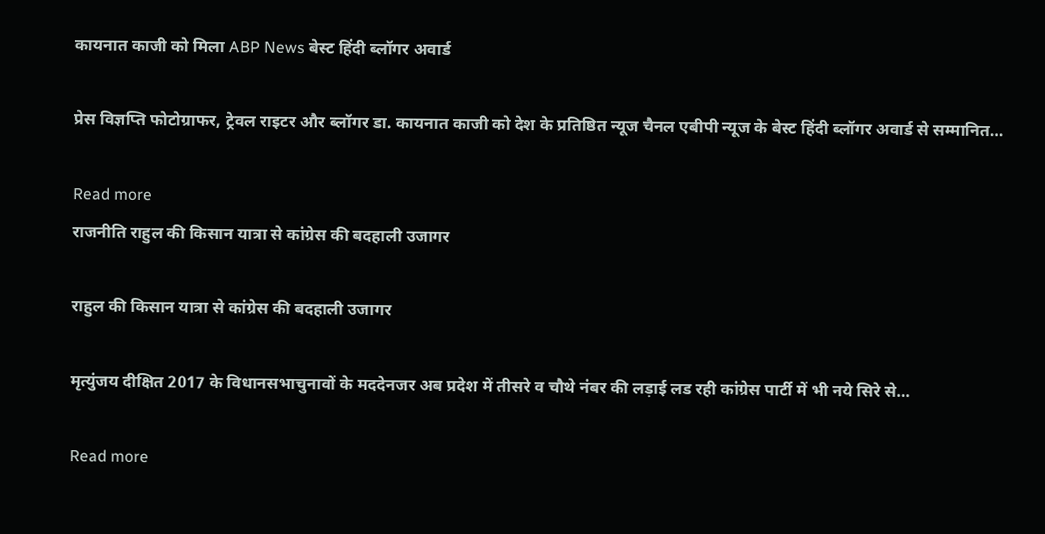कायनात काजी को मिला ABP News बेस्ट हिंदी ब्लॉगर अवार्ड

प्रेस विज्ञप्ति फोटोग्राफर, ट्रेवल राइटर और ब्लॉगर डा. कायनात काजी को देश के प्रतिष्ठित न्यूज चैनल एबीपी न्यूज के बेस्ट हिंदी ब्लॉगर अवार्ड से सम्मानित…

Read more
राजनीति राहुल की किसान यात्रा से कांग्रेस की बदहाली उजागर

राहुल की किसान यात्रा से कांग्रेस की बदहाली उजागर

मृत्युंजय दीक्षित 2017 के विधानसभाचुनावों के मददेनजर अब प्रदेश में तीसरे व चौथे नंबर की लड़ाई लड रही कांग्रेस पार्टी में भी नये सिरे से…

Read more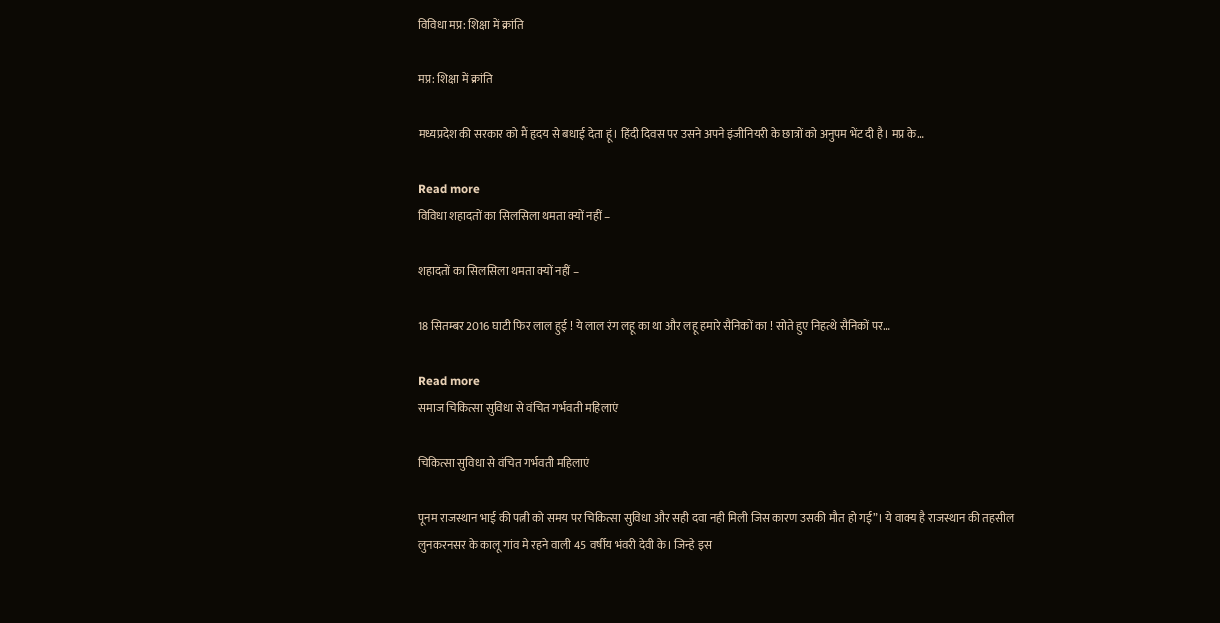विविधा मप्र: शिक्षा में क्रांति

मप्र: शिक्षा में क्रांति

मध्यप्रदेश की सरकार को मैं हृदय से बधाई देता हूं। हिंदी दिवस पर उसने अपने इंजीनियरी के छात्रों को अनुपम भेंट दी है। मप्र के…

Read more
विविधा शहादतों का सिलसिला थमता क्यों नहीं –

शहादतों का सिलसिला थमता क्यों नहीं –

18 सितम्बर 2016 घाटी फिर लाल हुई ! ये लाल रंग लहू का था और लहू हमारे सैनिकों का ! सोते हुए निहत्थे सैनिकों पर…

Read more
समाज चिकित्सा सुविधा से वंचित गर्भवती महिलाएं

चिकित्सा सुविधा से वंचित गर्भवती महिलाएं

पूनम राजस्थान भाई की पत्नी को समय पर चिकित्सा सुविधा और सही दवा नही मिली जिस कारण उसकी मौत हो गई”। ये वाक्य है राजस्थान की तहसील लुनकरनसर के कालू गांव मे रहने वाली 45 वर्षीय भंवरी देवी के। जिन्हे इस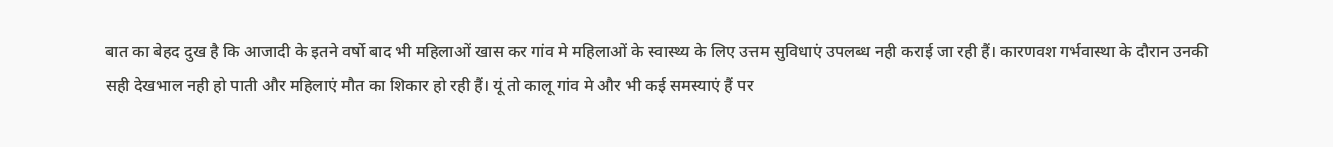बात का बेहद दुख है कि आजादी के इतने वर्षो बाद भी महिलाओं खास कर गांव मे महिलाओं के स्वास्थ्य के लिए उत्तम सुविधाएं उपलब्ध नही कराई जा रही हैं। कारणवश गर्भवास्था के दौरान उनकी सही देखभाल नही हो पाती और महिलाएं मौत का शिकार हो रही हैं। यूं तो कालू गांव मे और भी कई समस्याएं हैं पर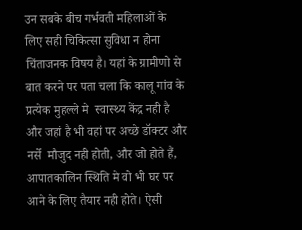उन सबके बीच गर्भवती महिलाओं के लिए सही चिकित्सा सुविधा न होना चिंताजनक विषय है। यहां के ग्रामीणो से बात करने पर पता चला कि कालू गांव के प्रत्येक मुहल्ले मे  स्वास्थ्य केंद्र नही है और जहां है भी वहां पर अच्छे डॉक्टर और नर्से  मौजुद नही होती, और जो होते हैं, आपातकालिन स्थिति मे वो भी घर पर आने के लिए तैयार नही होते। ऐसी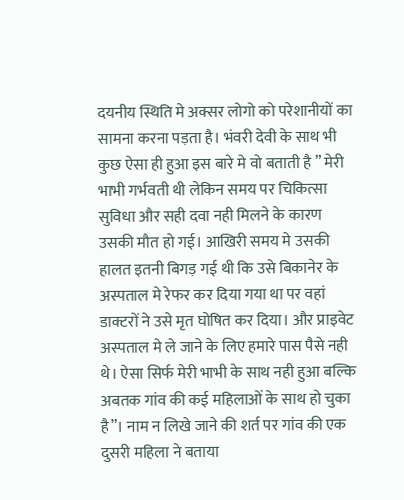दयनीय स्थिति मे अक्सर लोगो को परेशानीयों का सामना करना पड़ता है। भंवरी देवी के साथ भी कुछ ऐसा ही हुआ इस बारे मे वो बताती है ” मेरी भाभी गर्भवती थी लेकिन समय पर चिकित्सा सुविधा और सही दवा नही मिलने के कारण उसकी मौत हो गई। आखिरी समय मे उसकी हालत इतनी बिगड़ गई थी कि उसे बिकानेर के अस्पताल मे रेफर कर दिया गया था पर वहां डाक्टरों ने उसे मृत घोषित कर दिया। और प्राइवेट अस्पताल मे ले जाने के लिए हमारे पास पैसे नही थे। ऐसा सिर्फ मेरी भाभी के साथ नही हुआ बल्कि अबतक गांव की कई महिलाओं के साथ हो चुका है”। नाम न लिखे जाने की शर्त पर गांव की एक दुसरी महिला ने बताया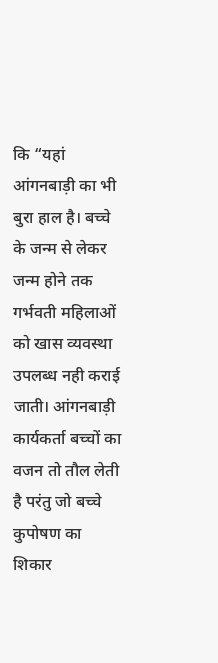कि “यहां आंगनबाड़ी का भी बुरा हाल है। बच्चे के जन्म से लेकर जन्म होने तक गर्भवती महिलाओं को खास व्यवस्था उपलब्ध नही कराई जाती। आंगनबाड़ी कार्यकर्ता बच्चों का वजन तो तौल लेती है परंतु जो बच्चे कुपोषण का शिकार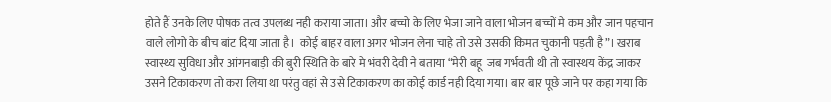होते हैं उनके लिए पोषक तत्व उपलब्ध नही कराया जाता। और बच्चो के लिए भेजा जाने वाला भोजन बच्चों मे कम और जान पहचान वाले लोगो के बीच बांट दिया जाता है।  कोई बाहर वाला अगर भोजन लेना चाहे तो उसे उसकी किमत चुकानी पड़ती है”। खराब स्वास्थ्य सुविधा और आंगनबाड़ी की बुरी स्थिति के बारे मे भंवरी देवी ने बताया “मेरी बहू  जब गर्भवती थी तो स्वास्थय केंद्र जाकर उसने टिकाकरण तो करा लिया था परंतु वहां से उसे टिकाकरण का कोई कार्ड नही दिया गया। बार बार पूछे जाने पर कहा गया कि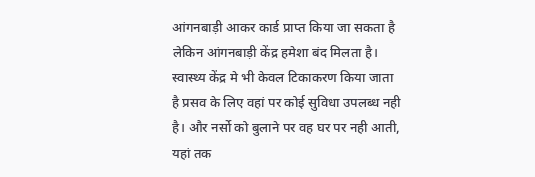आंगनबाड़ी आकर कार्ड प्राप्त किया जा सकता है लेकिन आंगनबाड़ी केंद्र हमेशा बंद मिलता है। स्वास्थ्य केंद्र मे भी केवल टिकाकरण किया जाता है प्रसव के लिए वहां पर कोई सुविधा उपलब्ध नही है। और नर्सो को बुलाने पर वह घर पर नही आती, यहां तक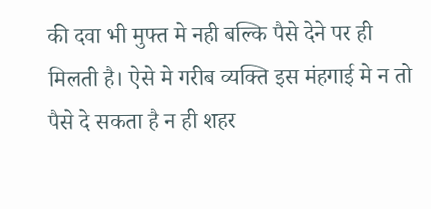की दवा भी मुफ्त मे नही बल्कि पैसे देने पर ही मिलती है। ऐसे मे गरीब व्यक्ति इस मंहगाई मे न तो पैसे दे सकता है न ही शहर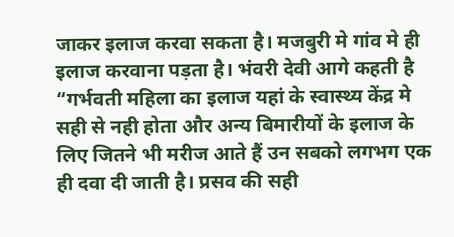जाकर इलाज करवा सकता है। मजबुरी मे गांव मे ही इलाज करवाना पड़ता है। भंवरी देवी आगे कहती है “गर्भवती महिला का इलाज यहां के स्वास्थ्य केंद्र मे सही से नही होता और अन्य बिमारीयों के इलाज के लिए जितने भी मरीज आते हैं उन सबको लगभग एक ही दवा दी जाती है। प्रसव की सही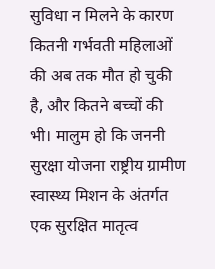सुविधा न मिलने के कारण कितनी गर्भवती महिलाओं की अब तक मौत हो चुकी है, और कितने बच्चों की भी। मालुम हो कि जननी सुरक्षा योजना राष्ट्रीय ग्रामीण स्वास्थ्य मिशन के अंतर्गत एक सुरक्षित मातृत्व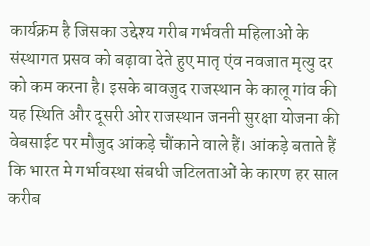कार्यक्रम है जिसका उद्देश्य गरीब गर्भवती महिलाओं के संस्थागत प्रसव को बढ़ावा देते हुए मातृ एंव नवजात मृत्यु दर को कम करना है। इसके बावजुद राजस्थान के कालू गांव की यह स्थिति और दूसरी ओर राजस्थान जननी सुरक्षा योजना की वेबसाईट पर मौजुद आंकड़े चौंकाने वाले हैं। आंकड़े बताते हैं कि भारत मे गर्भावस्था संबधी जटिलताओं के कारण हर साल करीब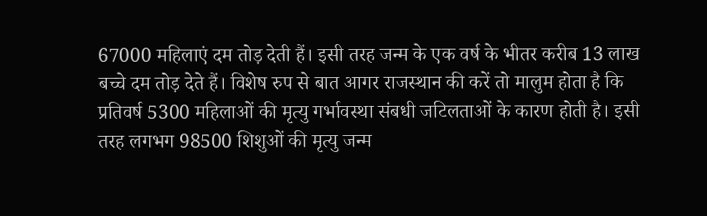67000 महिलाएं दम तोड़ देती हैं। इसी तरह जन्म के एक वर्ष के भीतर करीब 13 लाख बच्चे दम तोड़ देते हैं। विशेष रुप से बात आगर राजस्थान की करें तो मालुम होता है कि प्रतिवर्ष 5300 महिलाओं की मृत्यु गर्भावस्था संबधी जटिलताओं के कारण होती है। इसी तरह लगभग 98500 शिशुओं की मृत्यु जन्म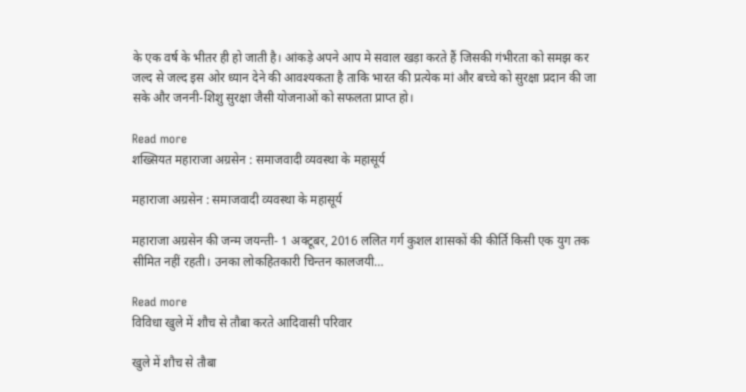के एक वर्ष के भीतर ही हो जाती है। आंकड़े अपने आप मे सवाल खड़ा करते हैं जिसकी गंभीरता को समझ कर जल्द से जल्द इस ओर ध्यान देने की आवश्यकता है ताकि भारत की प्रत्येक मां और बच्चे को सुरक्षा प्रदान की जा सके और जननी-शिशु सुरक्षा जैसी योजनाओं को सफलता प्राप्त हो।

Read more
शख्सियत महाराजा अग्रसेन : समाजवादी व्यवस्था के महासूर्य

महाराजा अग्रसेन : समाजवादी व्यवस्था के महासूर्य

महाराजा अग्रसेन की जन्म जयन्ती- 1 अक्टूबर, 2016 ललित गर्ग कुशल शासकों की कीर्ति किसी एक युग तक सीमित नहीं रहती। उनका लोकहितकारी चिन्तन कालजयी…

Read more
विविधा खुले में शौच से तौबा करते आदिवासी परिवार

खुले में शौच से तौबा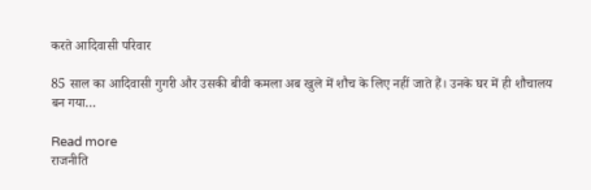करते आदिवासी परिवार

85 साल का आदिवासी गुगरी और उसकी बीवी कमला अब खुले में शौच के लिए नहीं जाते हैं। उनके घर में ही शौचालय बन गया…

Read more
राजनीति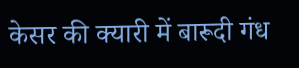केसर की क्यारी में बारूदी गंध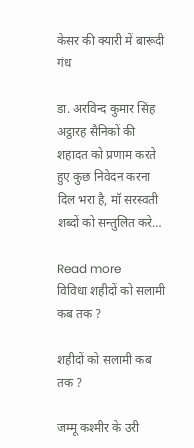केसर की क्यारी में बारूदी गंध

डा. अरविन्द कुमार सिंह अट्ठारह सैनिकों की शहादत को प्रणाम करते हुए कुछ निवेदन करना दिल भरा है, मॉ सरस्वती शब्दों को सन्तुलित करे…

Read more
विविधा शहीदों को सलामी कब तक ?

शहीदों को सलामी कब तक ?

जम्मू कश्मीर के उरी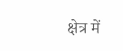क्षेत्र में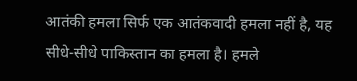आतंकी हमला सिर्फ एक आतंकवादी हमला नहीं है, यह सीधे-सीधे पाकिस्तान का हमला है। हमले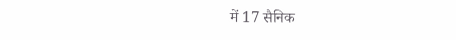में 17 सैनिक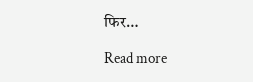फिर…

Read more